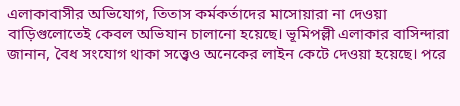এলাকাবাসীর অভিযোগ, তিতাস কর্মকর্তাদের মাসোয়ারা না দেওয়া বাড়িগুলোতেই কেবল অভিযান চালানো হয়েছে। ভূমিপল্লী এলাকার বাসিন্দারা জানান, বৈধ সংযোগ থাকা সত্ত্বেও অনেকের লাইন কেটে দেওয়া হয়েছে। পরে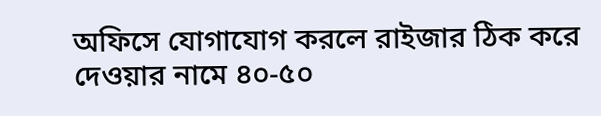অফিসে যোগাযোগ করলে রাইজার ঠিক করে দেওয়ার নামে ৪০-৫০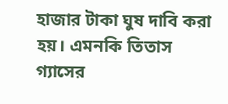হাজার টাকা ঘুষ দাবি করা হয়। এমনকি তিতাস গ্যাসের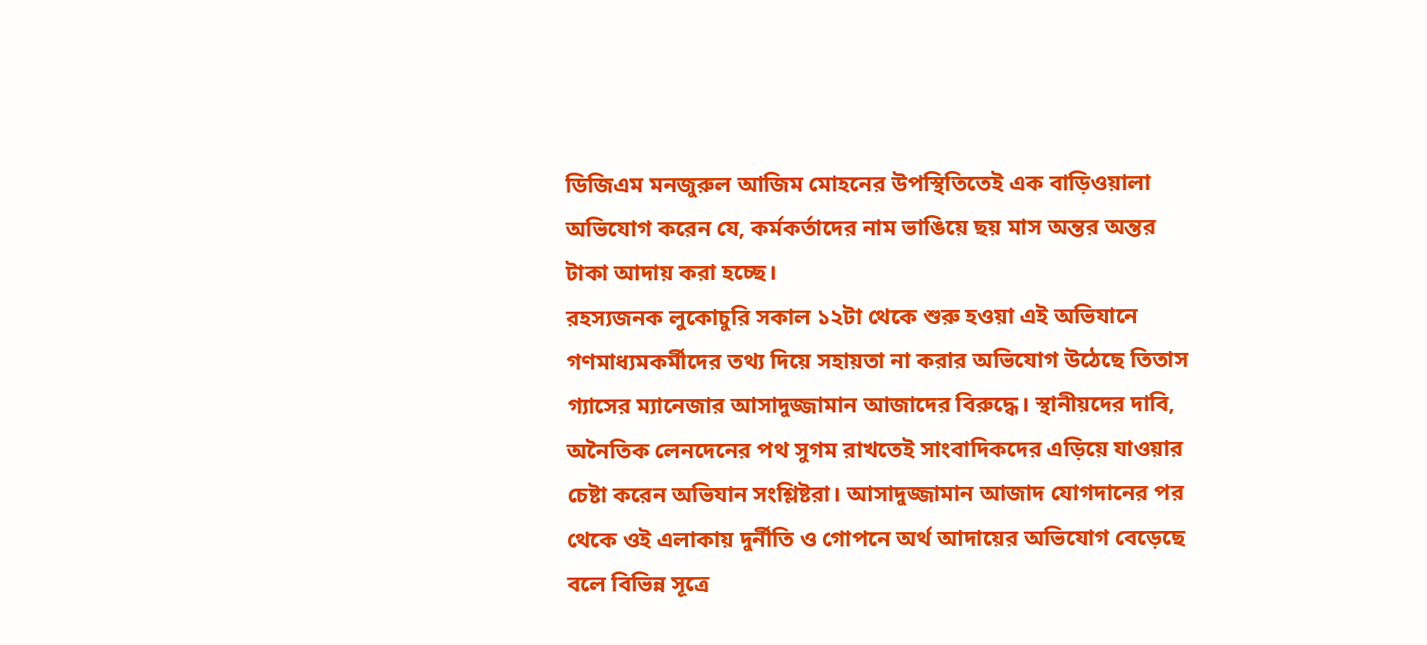ডিজিএম মনজুরুল আজিম মোহনের উপস্থিতিতেই এক বাড়িওয়ালা অভিযোগ করেন যে, কর্মকর্তাদের নাম ভাঙিয়ে ছয় মাস অন্তর অন্তর টাকা আদায় করা হচ্ছে।
রহস্যজনক লুকোচুরি সকাল ১২টা থেকে শুরু হওয়া এই অভিযানে গণমাধ্যমকর্মীদের তথ্য দিয়ে সহায়তা না করার অভিযোগ উঠেছে তিতাস গ্যাসের ম্যানেজার আসাদুজ্জামান আজাদের বিরুদ্ধে। স্থানীয়দের দাবি, অনৈতিক লেনদেনের পথ সুগম রাখতেই সাংবাদিকদের এড়িয়ে যাওয়ার চেষ্টা করেন অভিযান সংশ্লিষ্টরা। আসাদুজ্জামান আজাদ যোগদানের পর থেকে ওই এলাকায় দুর্নীতি ও গোপনে অর্থ আদায়ের অভিযোগ বেড়েছে বলে বিভিন্ন সূত্রে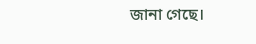জানা গেছে।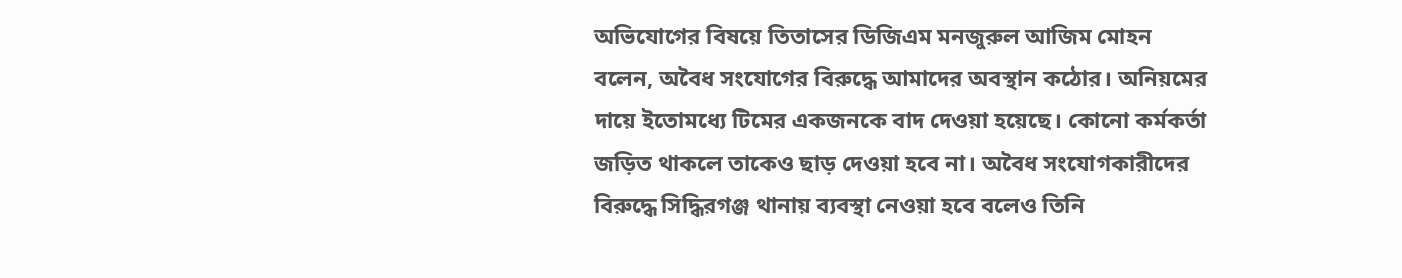অভিযোগের বিষয়ে তিতাসের ডিজিএম মনজুরুল আজিম মোহন বলেন, অবৈধ সংযোগের বিরুদ্ধে আমাদের অবস্থান কঠোর। অনিয়মের দায়ে ইতোমধ্যে টিমের একজনকে বাদ দেওয়া হয়েছে। কোনো কর্মকর্তা জড়িত থাকলে তাকেও ছাড় দেওয়া হবে না। অবৈধ সংযোগকারীদের বিরুদ্ধে সিদ্ধিরগঞ্জ থানায় ব্যবস্থা নেওয়া হবে বলেও তিনি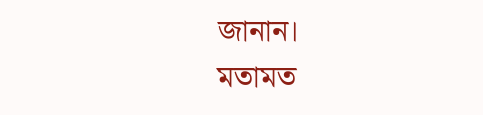জানান।
মতামত